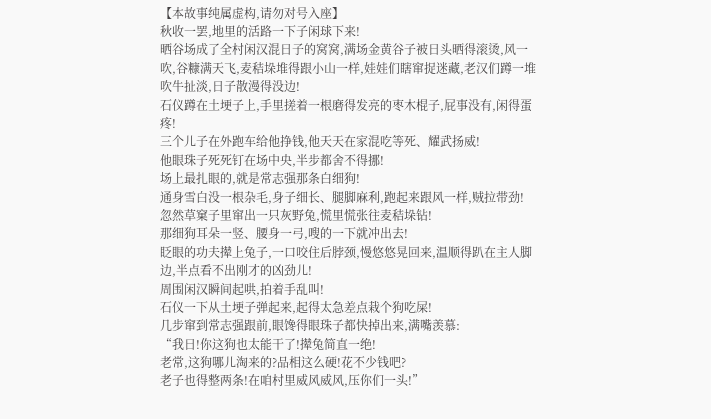【本故事纯属虚构,请勿对号入座】
秋收一罢,地里的活路一下子闲球下来!
晒谷场成了全村闲汉混日子的窝窝,满场金黄谷子被日头晒得滚烫,风一吹,谷糠满天飞,麦秸垛堆得跟小山一样,娃娃们瞎窜捉迷藏,老汉们蹲一堆吹牛扯淡,日子散漫得没边!
石仪蹲在土埂子上,手里搓着一根磨得发亮的枣木棍子,屁事没有,闲得蛋疼!
三个儿子在外跑车给他挣钱,他天天在家混吃等死、耀武扬威!
他眼珠子死死钉在场中央,半步都舍不得挪!
场上最扎眼的,就是常志强那条白细狗!
通身雪白没一根杂毛,身子细长、腿脚麻利,跑起来跟风一样,贼拉带劲!
忽然草窠子里窜出一只灰野兔,慌里慌张往麦秸垛钻!
那细狗耳朵一竖、腰身一弓,嗖的一下就冲出去!
眨眼的功夫撵上兔子,一口咬住后脖颈,慢悠悠晃回来,温顺得趴在主人脚边,半点看不出刚才的凶劲儿!
周围闲汉瞬间起哄,拍着手乱叫!
石仪一下从土埂子弹起来,起得太急差点栽个狗吃屎!
几步窜到常志强跟前,眼馋得眼珠子都快掉出来,满嘴羡慕:
“我日!你这狗也太能干了!撵兔简直一绝!
老常,这狗哪儿淘来的?品相这么硬!花不少钱吧?
老子也得整两条!在咱村里威风威风,压你们一头!”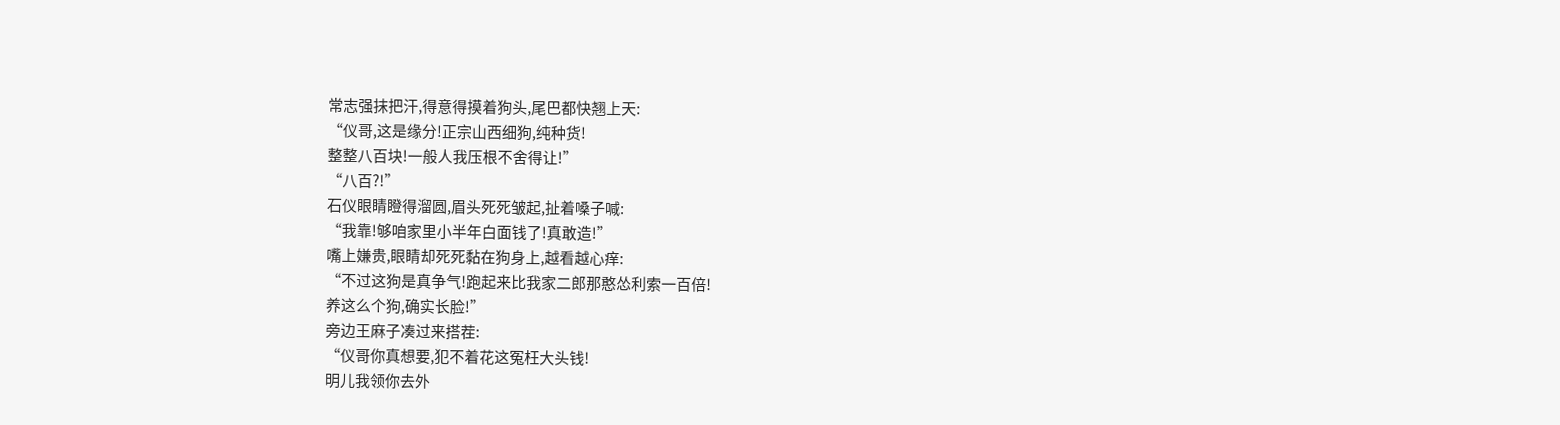常志强抹把汗,得意得摸着狗头,尾巴都快翘上天:
“仪哥,这是缘分!正宗山西细狗,纯种货!
整整八百块!一般人我压根不舍得让!”
“八百?!”
石仪眼睛瞪得溜圆,眉头死死皱起,扯着嗓子喊:
“我靠!够咱家里小半年白面钱了!真敢造!”
嘴上嫌贵,眼睛却死死黏在狗身上,越看越心痒:
“不过这狗是真争气!跑起来比我家二郎那憨怂利索一百倍!
养这么个狗,确实长脸!”
旁边王麻子凑过来搭茬:
“仪哥你真想要,犯不着花这冤枉大头钱!
明儿我领你去外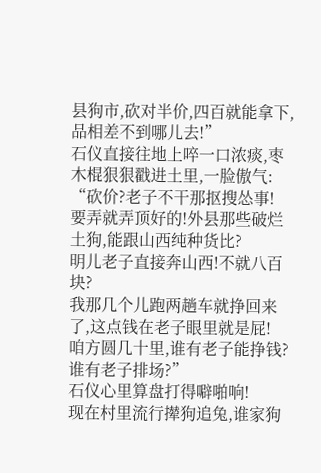县狗市,砍对半价,四百就能拿下,品相差不到哪儿去!”
石仪直接往地上啐一口浓痰,枣木棍狠狠戳进土里,一脸傲气:
“砍价?老子不干那抠搜怂事!
要弄就弄顶好的!外县那些破烂土狗,能跟山西纯种货比?
明儿老子直接奔山西!不就八百块?
我那几个儿跑两趟车就挣回来了,这点钱在老子眼里就是屁!
咱方圆几十里,谁有老子能挣钱?谁有老子排场?”
石仪心里算盘打得噼啪响!
现在村里流行撵狗追兔,谁家狗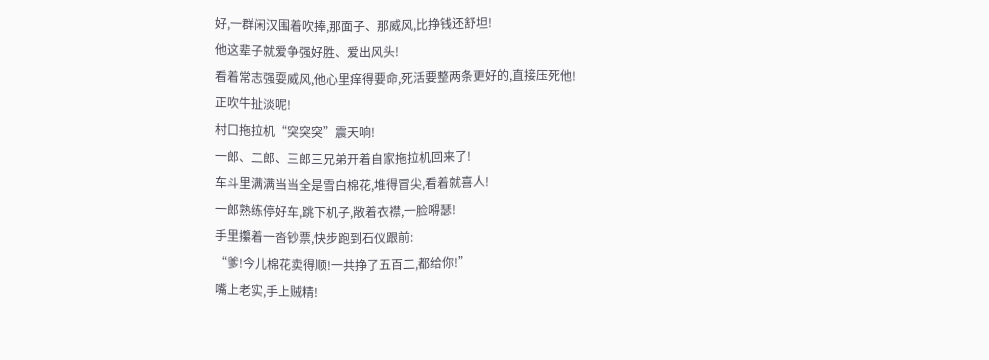好,一群闲汉围着吹捧,那面子、那威风,比挣钱还舒坦!
他这辈子就爱争强好胜、爱出风头!
看着常志强耍威风,他心里痒得要命,死活要整两条更好的,直接压死他!
正吹牛扯淡呢!
村口拖拉机“突突突”震天响!
一郎、二郎、三郎三兄弟开着自家拖拉机回来了!
车斗里满满当当全是雪白棉花,堆得冒尖,看着就喜人!
一郎熟练停好车,跳下机子,敞着衣襟,一脸嘚瑟!
手里攥着一沓钞票,快步跑到石仪跟前:
“爹!今儿棉花卖得顺!一共挣了五百二,都给你!”
嘴上老实,手上贼精!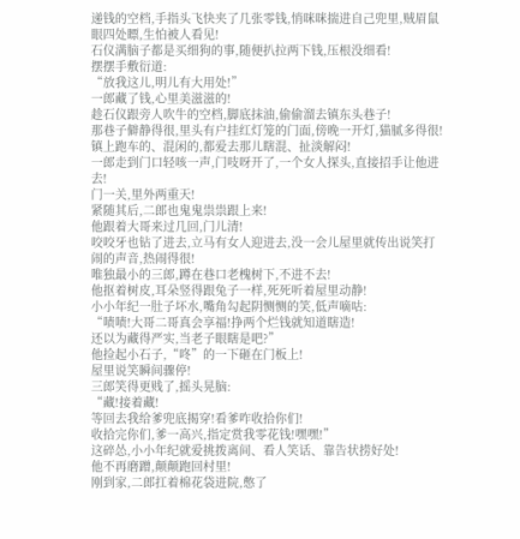递钱的空档,手指头飞快夹了几张零钱,悄咪咪揣进自己兜里,贼眉鼠眼四处瞟,生怕被人看见!
石仪满脑子都是买细狗的事,随便扒拉两下钱,压根没细看!
摆摆手敷衍道:
“放我这儿,明儿有大用处!”
一郎藏了钱,心里美滋滋的!
趁石仪跟旁人吹牛的空档,脚底抹油,偷偷溜去镇东头巷子!
那巷子僻静得很,里头有户挂红灯笼的门面,傍晚一开灯,猫腻多得很!
镇上跑车的、混闲的,都爱去那儿瞎混、扯淡解闷!
一郎走到门口轻咳一声,门吱呀开了,一个女人探头,直接招手让他进去!
门一关,里外两重天!
紧随其后,二郎也鬼鬼祟祟跟上来!
他跟着大哥来过几回,门儿清!
咬咬牙也钻了进去,立马有女人迎进去,没一会儿屋里就传出说笑打闹的声音,热闹得很!
唯独最小的三郎,蹲在巷口老槐树下,不进不去!
他抠着树皮,耳朵竖得跟兔子一样,死死听着屋里动静!
小小年纪一肚子坏水,嘴角勾起阴恻恻的笑,低声嘀咕:
“啧啧!大哥二哥真会享福!挣两个烂钱就知道瞎造!
还以为藏得严实,当老子眼瞎是吧?”
他捡起小石子,“咚”的一下砸在门板上!
屋里说笑瞬间骤停!
三郎笑得更贱了,摇头晃脑:
“藏!接着藏!
等回去我给爹兜底揭穿!看爹咋收拾你们!
收拾完你们,爹一高兴,指定赏我零花钱!嘿嘿!”
这碎怂,小小年纪就爱挑拨离间、看人笑话、靠告状捞好处!
他不再磨蹭,颠颠跑回村里!
刚到家,二郎扛着棉花袋进院,憋了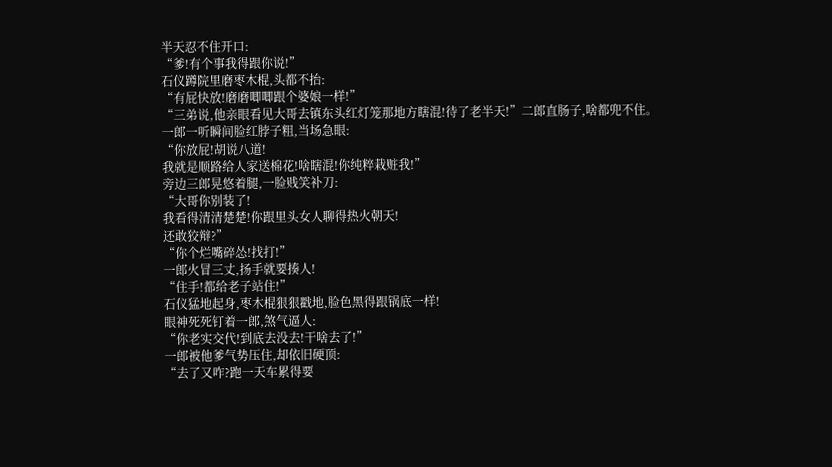半天忍不住开口:
“爹!有个事我得跟你说!”
石仪蹲院里磨枣木棍,头都不抬:
“有屁快放!磨磨唧唧跟个婆娘一样!”
“三弟说,他亲眼看见大哥去镇东头红灯笼那地方瞎混!待了老半天!”二郎直肠子,啥都兜不住。
一郎一听瞬间脸红脖子粗,当场急眼:
“你放屁!胡说八道!
我就是顺路给人家送棉花!啥瞎混!你纯粹栽赃我!”
旁边三郎晃悠着腿,一脸贱笑补刀:
“大哥你别装了!
我看得清清楚楚!你跟里头女人聊得热火朝天!
还敢狡辩?”
“你个烂嘴碎怂!找打!”
一郎火冒三丈,扬手就要揍人!
“住手!都给老子站住!”
石仪猛地起身,枣木棍狠狠戳地,脸色黑得跟锅底一样!
眼神死死钉着一郎,煞气逼人:
“你老实交代!到底去没去!干啥去了!”
一郎被他爹气势压住,却依旧硬顶:
“去了又咋?跑一天车累得要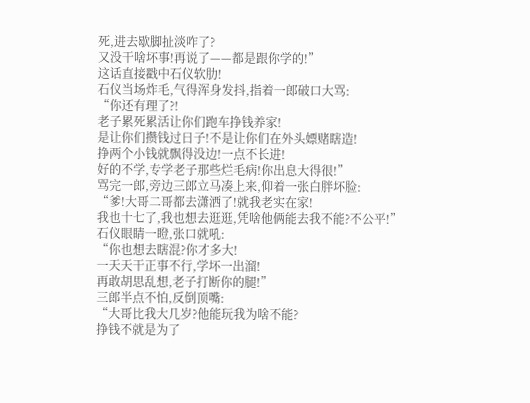死,进去歇脚扯淡咋了?
又没干啥坏事!再说了——都是跟你学的!”
这话直接戳中石仪软肋!
石仪当场炸毛,气得浑身发抖,指着一郎破口大骂:
“你还有理了?!
老子累死累活让你们跑车挣钱养家!
是让你们攒钱过日子!不是让你们在外头嫖赌瞎造!
挣两个小钱就飘得没边!一点不长进!
好的不学,专学老子那些烂毛病!你出息大得很!”
骂完一郎,旁边三郎立马凑上来,仰着一张白胖坏脸:
“爹!大哥二哥都去潇洒了!就我老实在家!
我也十七了,我也想去逛逛,凭啥他俩能去我不能?不公平!”
石仪眼睛一瞪,张口就吼:
“你也想去瞎混?你才多大!
一天天干正事不行,学坏一出溜!
再敢胡思乱想,老子打断你的腿!”
三郎半点不怕,反倒顶嘴:
“大哥比我大几岁?他能玩我为啥不能?
挣钱不就是为了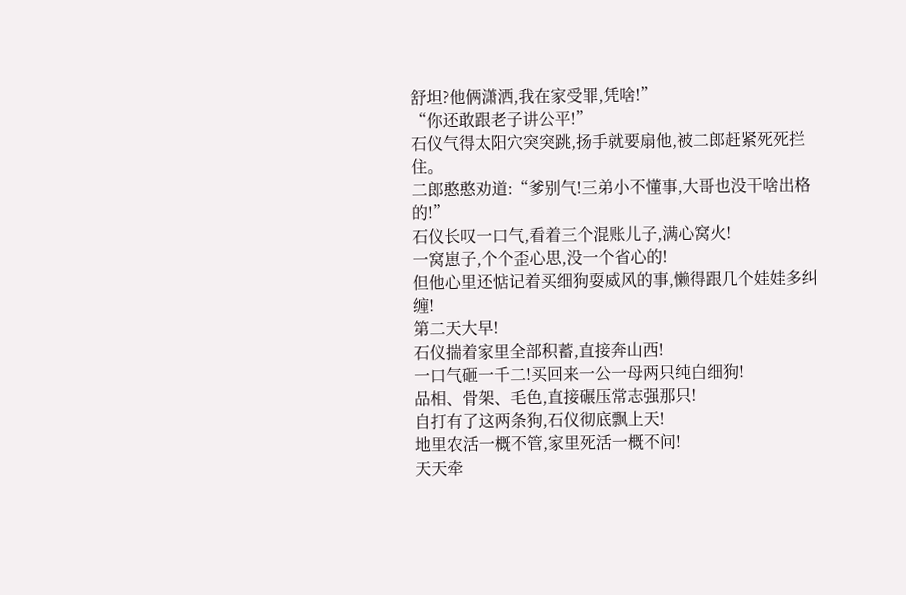舒坦?他俩潇洒,我在家受罪,凭啥!”
“你还敢跟老子讲公平!”
石仪气得太阳穴突突跳,扬手就要扇他,被二郎赶紧死死拦住。
二郎憨憨劝道:“爹别气!三弟小不懂事,大哥也没干啥出格的!”
石仪长叹一口气,看着三个混账儿子,满心窝火!
一窝崽子,个个歪心思,没一个省心的!
但他心里还惦记着买细狗耍威风的事,懒得跟几个娃娃多纠缠!
第二天大早!
石仪揣着家里全部积蓄,直接奔山西!
一口气砸一千二!买回来一公一母两只纯白细狗!
品相、骨架、毛色,直接碾压常志强那只!
自打有了这两条狗,石仪彻底飘上天!
地里农活一概不管,家里死活一概不问!
天天牵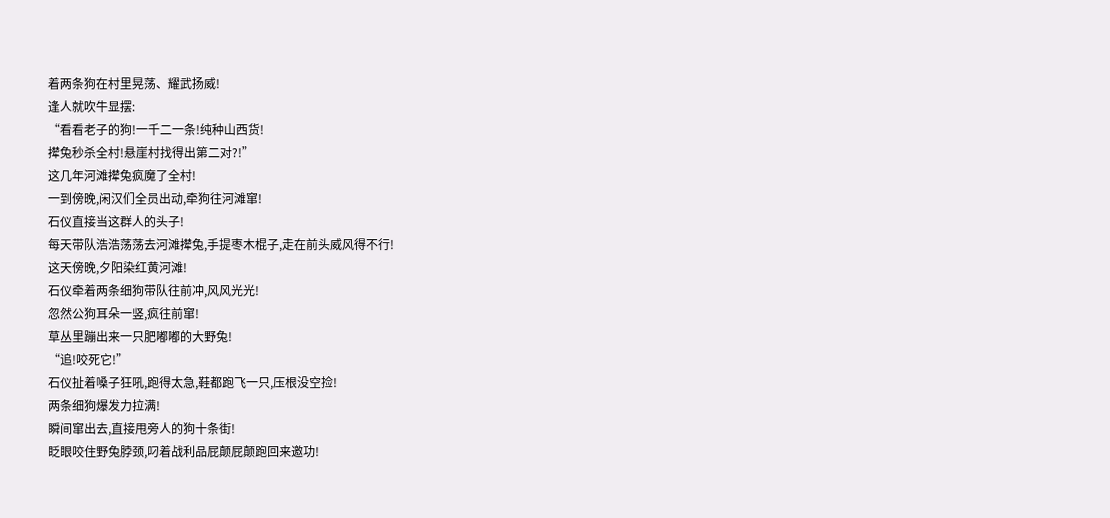着两条狗在村里晃荡、耀武扬威!
逢人就吹牛显摆:
“看看老子的狗!一千二一条!纯种山西货!
撵兔秒杀全村!悬崖村找得出第二对?!”
这几年河滩撵兔疯魔了全村!
一到傍晚,闲汉们全员出动,牵狗往河滩窜!
石仪直接当这群人的头子!
每天带队浩浩荡荡去河滩撵兔,手提枣木棍子,走在前头威风得不行!
这天傍晚,夕阳染红黄河滩!
石仪牵着两条细狗带队往前冲,风风光光!
忽然公狗耳朵一竖,疯往前窜!
草丛里蹦出来一只肥嘟嘟的大野兔!
“追!咬死它!”
石仪扯着嗓子狂吼,跑得太急,鞋都跑飞一只,压根没空捡!
两条细狗爆发力拉满!
瞬间窜出去,直接甩旁人的狗十条街!
眨眼咬住野兔脖颈,叼着战利品屁颠屁颠跑回来邀功!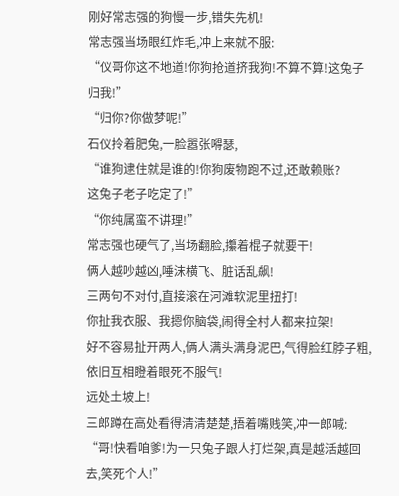刚好常志强的狗慢一步,错失先机!
常志强当场眼红炸毛,冲上来就不服:
“仪哥你这不地道!你狗抢道挤我狗!不算不算!这兔子归我!”
“归你?你做梦呢!”
石仪拎着肥兔,一脸嚣张嘚瑟,
“谁狗逮住就是谁的!你狗废物跑不过,还敢赖账?
这兔子老子吃定了!”
“你纯属蛮不讲理!”
常志强也硬气了,当场翻脸,攥着棍子就要干!
俩人越吵越凶,唾沫横飞、脏话乱飙!
三两句不对付,直接滚在河滩软泥里扭打!
你扯我衣服、我摁你脑袋,闹得全村人都来拉架!
好不容易扯开两人,俩人满头满身泥巴,气得脸红脖子粗,依旧互相瞪着眼死不服气!
远处土坡上!
三郎蹲在高处看得清清楚楚,捂着嘴贱笑,冲一郎喊:
“哥!快看咱爹!为一只兔子跟人打烂架,真是越活越回去,笑死个人!”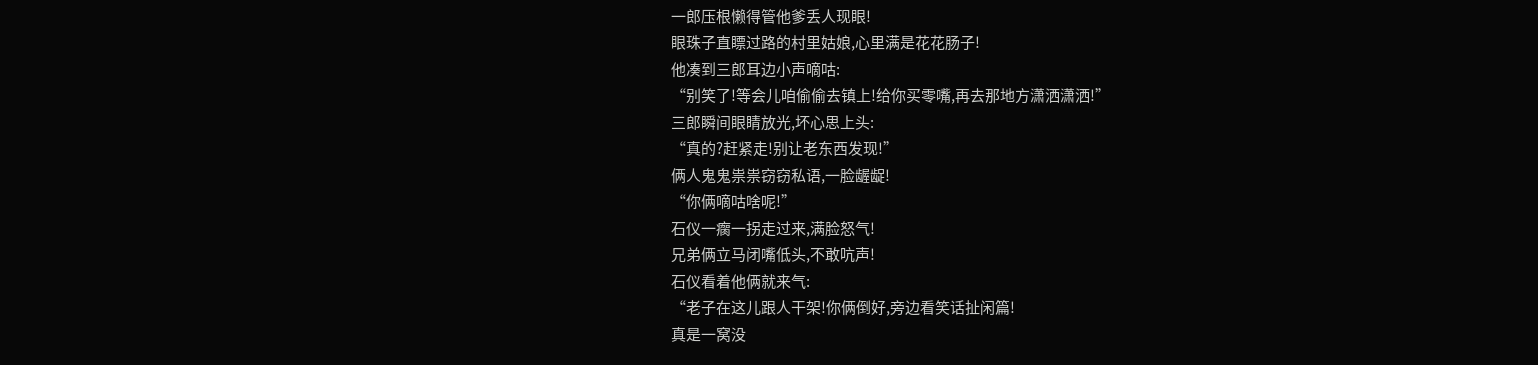一郎压根懒得管他爹丢人现眼!
眼珠子直瞟过路的村里姑娘,心里满是花花肠子!
他凑到三郎耳边小声嘀咕:
“别笑了!等会儿咱偷偷去镇上!给你买零嘴,再去那地方潇洒潇洒!”
三郎瞬间眼睛放光,坏心思上头:
“真的?赶紧走!别让老东西发现!”
俩人鬼鬼祟祟窃窃私语,一脸龌龊!
“你俩嘀咕啥呢!”
石仪一瘸一拐走过来,满脸怒气!
兄弟俩立马闭嘴低头,不敢吭声!
石仪看着他俩就来气:
“老子在这儿跟人干架!你俩倒好,旁边看笑话扯闲篇!
真是一窝没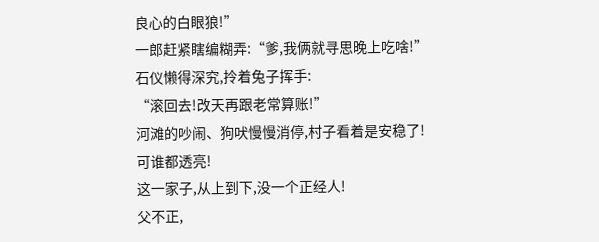良心的白眼狼!”
一郎赶紧瞎编糊弄:“爹,我俩就寻思晚上吃啥!”
石仪懒得深究,拎着兔子挥手:
“滚回去!改天再跟老常算账!”
河滩的吵闹、狗吠慢慢消停,村子看着是安稳了!
可谁都透亮!
这一家子,从上到下,没一个正经人!
父不正,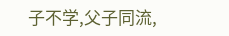子不学,父子同流,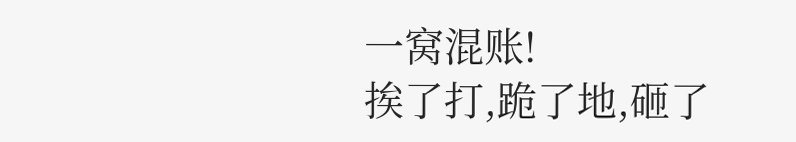一窝混账!
挨了打,跪了地,砸了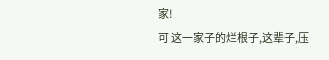家!
可 这一家子的烂根子,这辈子,压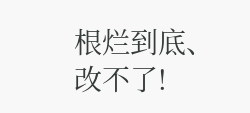根烂到底、改不了!